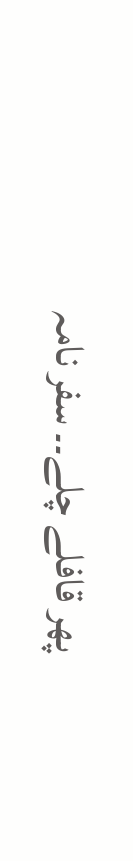پھر قافلے چلے۔۔ سفر نامہ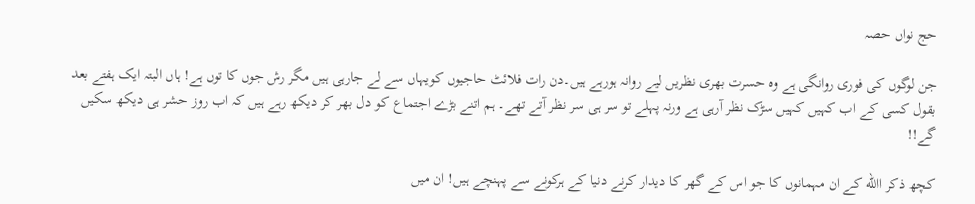حج نواں حصہ

جن لوگوں کی فوری روانگی ہے وہ حسرت بھری نظریں لیے روانہ ہورہے ہیں۔دن رات فلائٹ حاجیوں کویہاں سے لے جارہی ہیں مگر رش جوں کا توں ہے! ہاں البتہ ایک ہفتے بعد بقول کسی کے اب کہیں کہیں سڑک نظر آرہی ہے ورنہ پہلے تو سر ہی سر نظر آتے تھے۔ ہم اتنے بڑے اجتماع کو دل بھر کر دیکھ رہے ہیں کہ اب روز حشر ہی دیکھ سکیں گے!!

کچھ ذکر االله کے ان مہمانوں کا جو اس کے گھر کا دیدار کرنے دنیا کے ہرکونے سے پہنچے ہیں! ان میں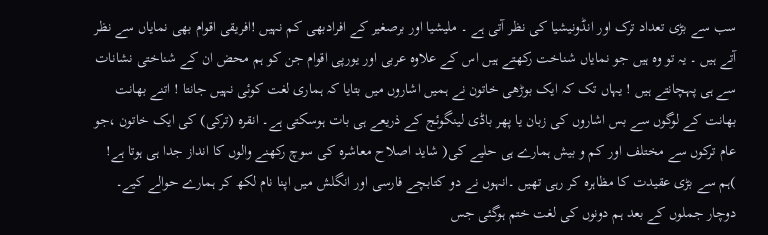سب سے بڑی تعداد ترک اور انڈونیشیا کی نظر آتی ہے ۔ ملیشیا اور برصغیر کے افرادبھی کم نہیں !افریقی اقوام بھی نمایاں سے نظر آتے ہیں ۔ یہ تو وہ ہیں جو نمایاں شناخت رکھتے ہیں اس کے علاوہ عربی اور یورپی اقوام جن کو ہم محض ان کے شناختی نشانات سے ہی پہچانتے ہیں ! یہاں تک کہ ایک بوڑھی خاتون نے ہمیں اشاروں میں بتایا کہ ہماری لغت کوئی نہیں جانتا ! اتنے بھانت بھانت کے لوگوں سے بس اشاروں کی زبان یا پھر باڈی لینگوئج کے ذریعے ہی بات ہوسکتی ہے۔ انقرہ (ترکی) کی ایک خاتون ،جو عام ترکوں سے مختلف اور کم و بیش ہمارے ہی حلیے کی( شاید اصلاح معاشرہ کی سوچ رکھنے والوں کا انداز جدا ہی ہوتا ہے! )ہم سے بڑی عقیدت کا مظاہرہ کر رہی تھیں ۔انہوں نے دو کتابچے فارسی اور انگلش میں اپنا نام لکھ کر ہمارے حوالے کیے۔ دوچار جملوں کے بعد ہم دونوں کی لغت ختم ہوگئی جس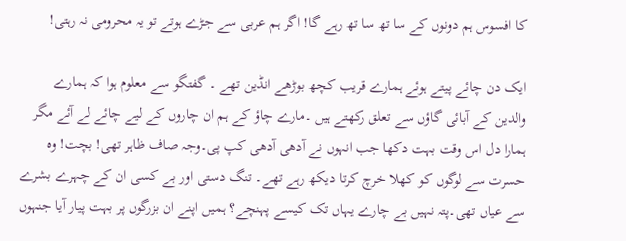کا افسوس ہم دونوں کے سا تھ سا تھ رہے گا! اگر ہم عربی سے جڑے ہوتے تو یہ محرومی نہ رہتی!

ایک دن چائے پیتے ہوئے ہمارے قریب کچھ بوڑھے انڈین تھے ۔ گفتگو سے معلوم ہوا کہ ہمارے والدین کے آبائی گاؤں سے تعلق رکھتے ہیں ۔مارے چاؤ کے ہم ان چاروں کے لیے چائے لے آئے مگر ہمارا دل اس وقت بہت دکھا جب انہوں نے آدھی آدھی کپ پی۔وجہ صاف ظاہر تھی! بچت! وہ حسرت سے لوگوں کو کھلا خرچ کرتا دیکھ رہے تھے۔ تنگ دستی اور بے کسی ان کے چہرے بشرے سے عیاں تھی۔پتہ نہیں بے چارے یہاں تک کیسے پہنچے؟ ہمیں اپنے ان بزرگوں پر بہت پیار آیا جنہوں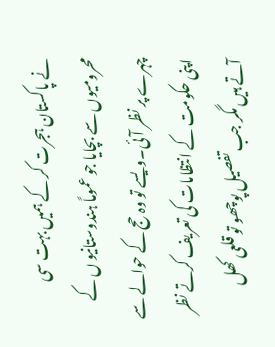نے پاکستان ہجرت کر کے ہمیں بہت سی محرومیوں سے بچایا جو عموماً ہندوستانیو ں کے چہرے پر نظر آئی۔ویسے تو وہ حج کے حوالے سے اپنی حکومت کے انتظامات کی تعریف کرتے نظر آتے ہیں مگر جب تفصیل پوچھو تو قلعی کھل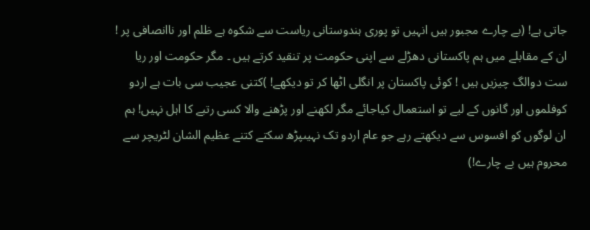جاتی ہے! (بے چارے مجبور ہیں انہیں تو پوری ہندوستانی ریاست سے شکوہ ہے ظلم اور ناانصافی پر ! ان کے مقابلے میں ہم پاکستانی دھڑلے سے اپنی حکومت پر تنقید کرتے ہیں ۔ مگر حکومت اور ریا ست دوالگ چیزیں ہیں ! کوئی پاکستان پر انگلی اٹھا کر تو دیکھے! )کتنی عجیب سی بات ہے اردو کوفلموں اور گانوں کے لیے تو استعمال کیاجائے مگر لکھنے اور پڑھنے والا کسی رتبے کا اہل نہیں! ہم ان لوگوں کو افسوس سے دیکھتے رہے جو عام اردو تک نہیںپڑھ سکتے کتنے عظیم الشان لٹریچر سے محروم ہیں بے چارے!)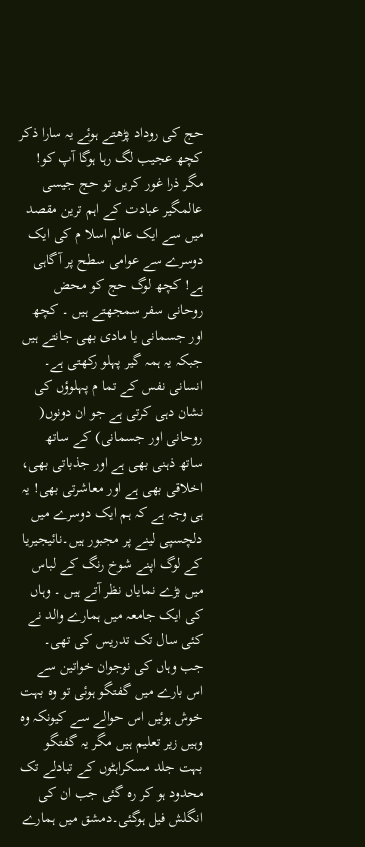حج کی روداد پڑھتے ہوئے یہ سارا ذکر کچھ عجیب لگ رہا ہوگا آپ کو! مگر ذرا غور کریں تو حج جیسی عالمگیر عبادت کے اہم ترین مقصد میں سے ایک عالم اسلا م کی ایک دوسرے سے عوامی سطح پر آگاہی ہے! کچھ لوگ حج کو محض روحانی سفر سمجھتے ہیں ۔ کچھ اور جسمانی یا مادی بھی جانتے ہیں جبکہ یہ ہمہ گیر پہلو رکھتی ہے۔ انسانی نفس کے تما م پہلوؤں کی نشان دہی کرتی ہے جو ان دونوں( روحانی اور جسمانی) کے ساتھ ساتھ ذہنی بھی ہے اور جذباتی بھی، اخلاقی بھی ہے اور معاشرتی بھی! یہ ہی وجہ ہے کہ ہم ایک دوسرے میں دلچسپی لینے پر مجبور ہیں۔نائیجیریا کے لوگ اپنے شوخ رنگ کے لباس میں بڑے نمایاں نظر آتے ہیں ۔ وہاں کی ایک جامعہ میں ہمارے والد نے کئی سال تک تدریس کی تھی۔ جب وہاں کی نوجوان خواتین سے اس بارے میں گفتگو ہوئی تو وہ بہت خوش ہوئیں اس حوالے سے کیونکہ وہ وہیں زیر تعلیم ہیں مگر یہ گفتگو بہت جلد مسکراہٹوں کے تبادلے تک محدود ہو کر رہ گئی جب ان کی انگلش فیل ہوگئی۔دمشق میں ہمارے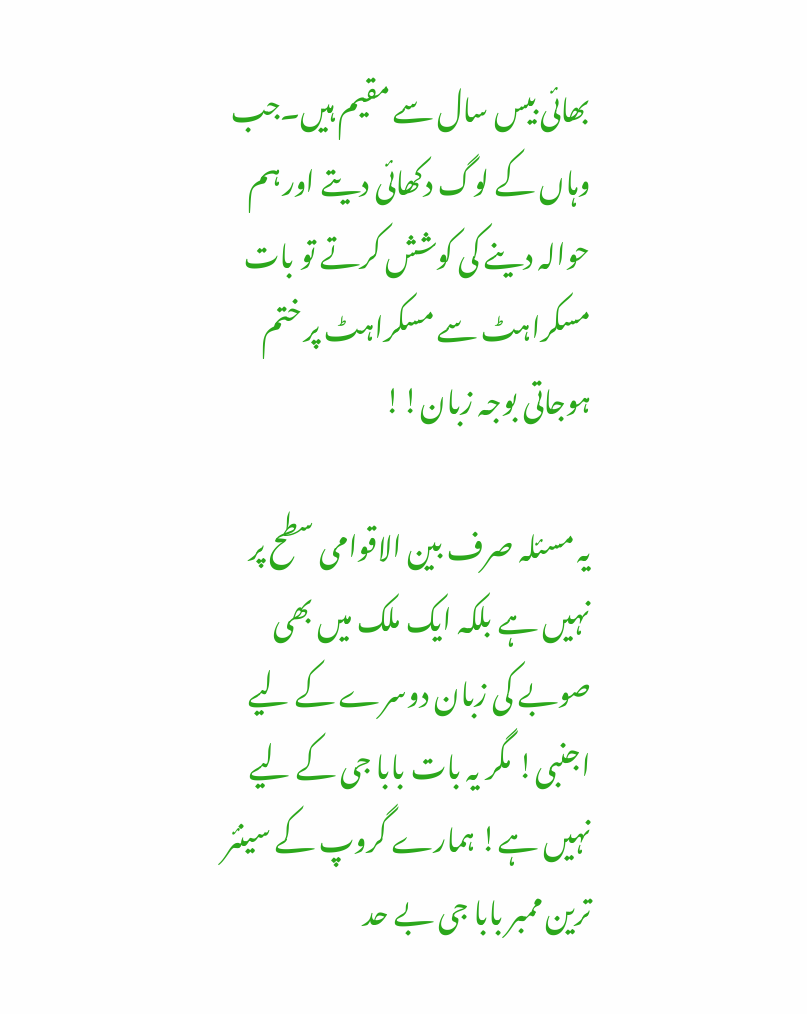بھائی بیس سال سے مقیم ہیں۔جب وہاں کے لوگ دکھائی دیتے اور ہم حوالہ دینے کی کوشش کرتے تو بات مسکراہٹ سے مسکراہٹ پر ختم ہوجاتی بوجہ زبان!!

یہ مسئلہ صرف بین الاقوامی سطح پر نہیں ہے بلکہ ایک ملک میں بھی صوبے کی زبان دوسرے کے لیے اجنبی! مگر یہ بات بابا جی کے لیے نہیں ہے! ہمارے گروپ کے سینئر ترین ممبر بابا جی بے حد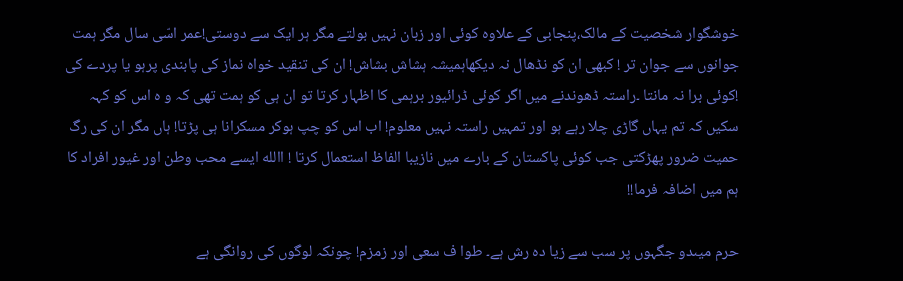خوشگوار شخصیت کے مالک،پنجابی کے علاوہ کوئی اور زبان نہیں بولتے مگر ہر ایک سے دوستی!عمر اسّی سال مگر ہمت جوانوں سے جوان تر ! کبھی ان کو نڈھال نہ دیکھاہمیشہ ہشاش بشاش! ان کی تنقید خواہ نماز کی پابندی پرہو یا پردے کی !کوئی برا نہ مانتا ۔راستہ ڈھوندنے میں اگر کوئی ڈرائیور برہمی کا اظہار کرتا تو ان ہی کو ہمت تھی کہ و ہ اس کو کہہ سکیں کہ تم یہاں گاڑی چلا رہے ہو اور تمہیں راستہ نہیں معلوم! اب اس کو چپ ہوکر مسکرانا ہی پڑتا! ہاں مگر ان کی رگ حمیت ضرور پھڑکتی جب کوئی پاکستان کے بارے میں نازیبا الفاظ استعمال کرتا ! االله ایسے محب وطن اور غیور افراد کا ہم میں اضافہ فرما!!

حرم میںدو جگہوں پر سب سے زیا دہ رش ہے۔ طوا ف سعی اور زمزم! چونکہ لوگوں کی روانگی ہے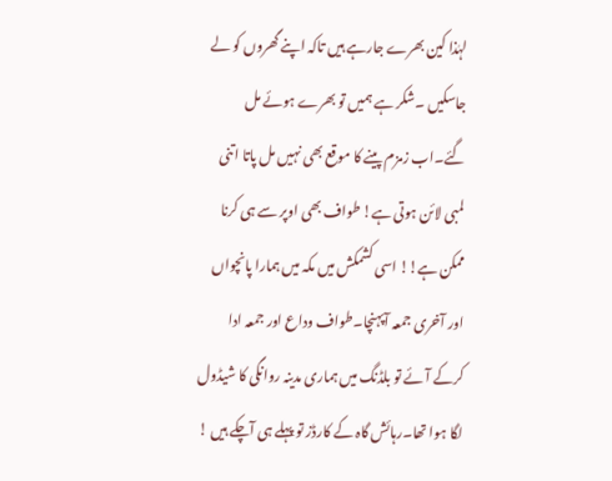لہٰذا کین بھرے جارہے ہیں تاکہ اپنے گھروں کو لے جاسکیں ۔شکر ہے ہمیں تو بھرے ہوئے مل گئے۔اب زمزم پینے کا موقع بھی نہیں مل پاتا اتنی لمبی لائن ہوتی ہے! طواف بھی اوپر سے ہی کرنا ممکن ہے!! اسی کشمکش میں مکہ میں ہمارا پانچواں اور آخری جمعہ آپہنچا۔طواف وداع اور جمعہ ادا کرکے آئے تو بلڈنگ میں ہماری مدینہ روانگی کا شیڈول لگا ہوا تھا۔رہائش گاہ کے کارڈز تو پہلے ہی آچکے ہیں !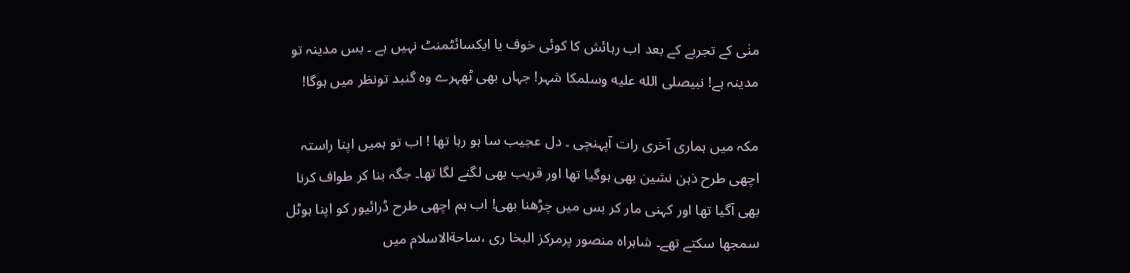منٰی کے تجربے کے بعد اب رہائش کا کوئی خوف یا ایکسائٹمنٹ نہیں ہے ۔ بس مدینہ تو مدینہ ہے! نبیصلى الله عليه وسلمکا شہر! جہاں بھی ٹھہرے وہ گنبد تونظر میں ہوگا!

مکہ میں ہماری آخری رات آپہنچی ۔ دل عجیب سا ہو رہا تھا ! اب تو ہمیں اپنا راستہ اچھی طرح ذہن نشین بھی ہوگیا تھا اور قریب بھی لگنے لگا تھا۔ جگہ بنا کر طواف کرنا بھی آگیا تھا اور کہنی مار کر بس میں چڑھنا بھی! اب ہم اچھی طرح ڈرائیور کو اپنا ہوٹل سمجھا سکتے تھے۔ شاہراہ منصور پرمرکز البخا ری ،ساحةالاسلام میں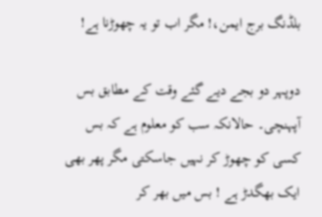بلڈنگ برج ایمن،! مگر اب تو یہ چھوڑنا ہے!

دوپہر دو بجے دیے گئے وقت کے مطابق بس آپہنچی۔ حالانکہ سب کو معلوم ہے کہ بس کسی کو چھوڑ کر نہیں جاسکتی مگر پھر بھی ایک بھگدڑ ہے ! بس میں بھر کر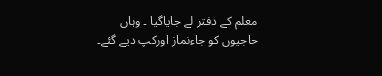معلم کے دفتر لے جایاگیا ۔ وہاں حاجیوں کو جاءنماز اورکپ دیے گئے۔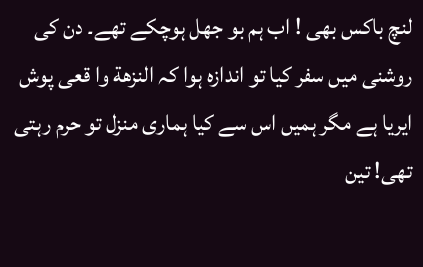لنچ باکس بھی ! اب ہم بو جھل ہوچکے تھے۔ دن کی روشنی میں سفر کیا تو اندازہ ہوا کہ النزھة وا قعی پوش ایریا ہے مگر ہمیں اس سے کیا ہماری منزل تو حرم رہتی تھی! تین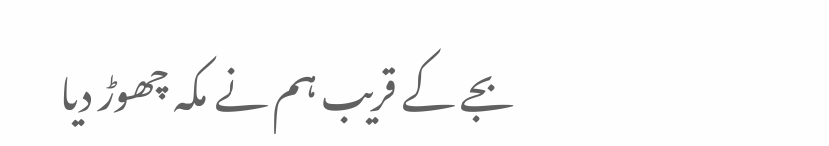بجے کے قریب ہم نے مکہ چھوڑ دیا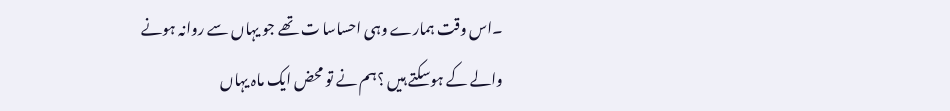۔اس وقت ہمارے وہی احساسا ت تھے جو یہاں سے روانہ ہونے والے کے ہوسکتے ہیں ؟ہم نے تو محض ایک ماہ یہاں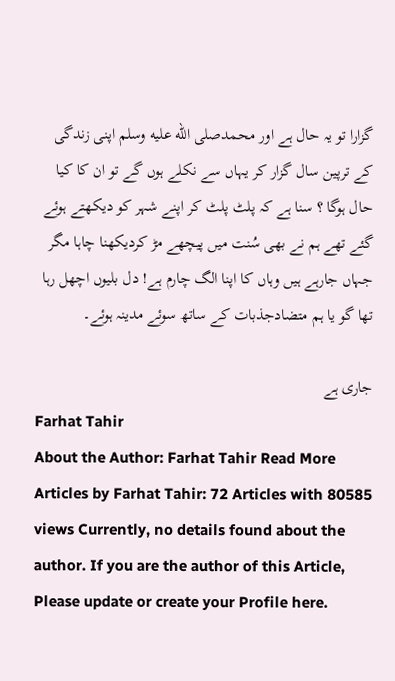گزارا تو یہ حال ہے اور محمدصلى الله عليه وسلم اپنی زندگی کے ترپین سال گزار کر یہاں سے نکلے ہوں گے تو ان کا کیا حال ہوگا ؟ سنا ہے کہ پلٹ پلٹ کر اپنے شہر کو دیکھتے ہوئے گئے تھے ہم نے بھی سُنت میں پیچھے مڑ کردیکھنا چاہا مگر جہاں جارہے ہیں وہاں کا اپنا الگ چارم ہے! دل بلیوں اچھل رہا تھا گو یا ہم متضادجذبات کے ساتھ سوئے مدینہ ہوئے۔

جاری ہے
Farhat Tahir
About the Author: Farhat Tahir Read More Articles by Farhat Tahir: 72 Articles with 80585 views Currently, no details found about the author. If you are the author of this Article, Please update or create your Profile here.